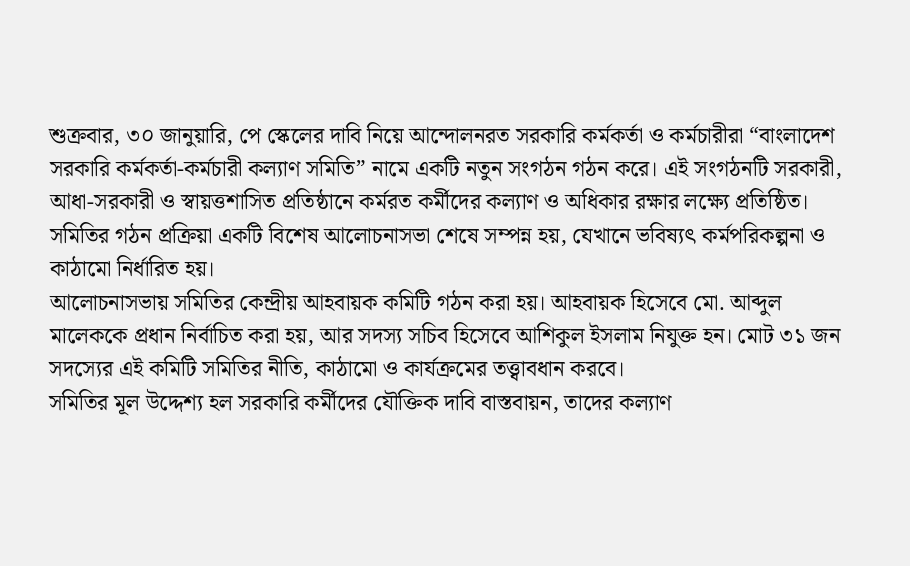শুক্রবার, ৩০ জানুয়ারি, পে স্কেলের দাবি নিয়ে আন্দোলনরত সরকারি কর্মকর্তা ও কর্মচারীরা “বাংলাদেশ সরকারি কর্মকর্তা-কর্মচারী কল্যাণ সমিতি” নামে একটি নতুন সংগঠন গঠন করে। এই সংগঠনটি সরকারী, আধা-সরকারী ও স্বায়ত্তশাসিত প্রতিষ্ঠানে কর্মরত কর্মীদের কল্যাণ ও অধিকার রক্ষার লক্ষ্যে প্রতিষ্ঠিত। সমিতির গঠন প্রক্রিয়া একটি বিশেষ আলোচনাসভা শেষে সম্পন্ন হয়, যেখানে ভবিষ্যৎ কর্মপরিকল্পনা ও কাঠামো নির্ধারিত হয়।
আলোচনাসভায় সমিতির কেন্দ্রীয় আহবায়ক কমিটি গঠন করা হয়। আহবায়ক হিসেবে মো. আব্দুল মালেককে প্রধান নির্বাচিত করা হয়, আর সদস্য সচিব হিসেবে আশিকুল ইসলাম নিযুক্ত হন। মোট ৩১ জন সদস্যের এই কমিটি সমিতির নীতি, কাঠামো ও কার্যক্রমের তত্ত্বাবধান করবে।
সমিতির মূল উদ্দেশ্য হল সরকারি কর্মীদের যৌক্তিক দাবি বাস্তবায়ন, তাদের কল্যাণ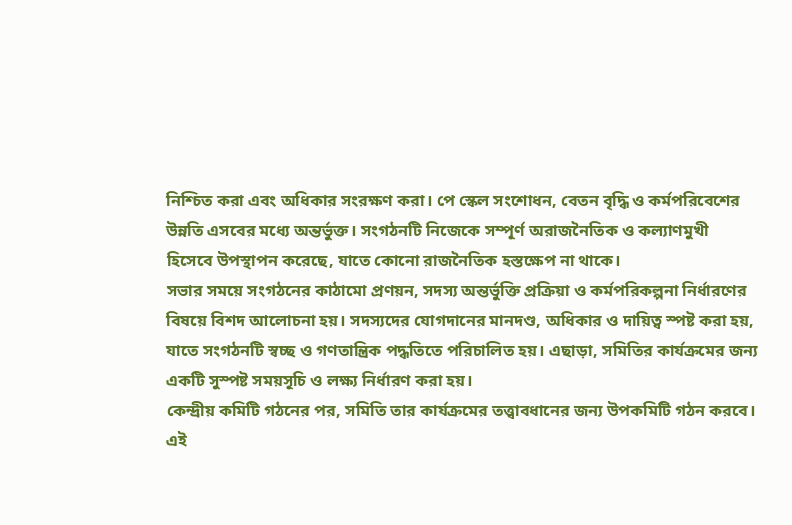নিশ্চিত করা এবং অধিকার সংরক্ষণ করা। পে স্কেল সংশোধন, বেতন বৃদ্ধি ও কর্মপরিবেশের উন্নতি এসবের মধ্যে অন্তর্ভুক্ত। সংগঠনটি নিজেকে সম্পূর্ণ অরাজনৈতিক ও কল্যাণমুখী হিসেবে উপস্থাপন করেছে, যাতে কোনো রাজনৈতিক হস্তক্ষেপ না থাকে।
সভার সময়ে সংগঠনের কাঠামো প্রণয়ন, সদস্য অন্তর্ভুক্তি প্রক্রিয়া ও কর্মপরিকল্পনা নির্ধারণের বিষয়ে বিশদ আলোচনা হয়। সদস্যদের যোগদানের মানদণ্ড, অধিকার ও দায়িত্ব স্পষ্ট করা হয়, যাতে সংগঠনটি স্বচ্ছ ও গণতান্ত্রিক পদ্ধতিতে পরিচালিত হয়। এছাড়া, সমিতির কার্যক্রমের জন্য একটি সুস্পষ্ট সময়সূচি ও লক্ষ্য নির্ধারণ করা হয়।
কেন্দ্রীয় কমিটি গঠনের পর, সমিতি তার কার্যক্রমের তত্ত্বাবধানের জন্য উপকমিটি গঠন করবে। এই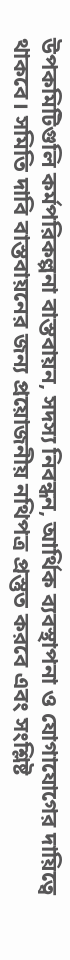উপকমিটিগুলি কর্মপরিকল্পনা বাস্তবায়ন, সদস্য নিবন্ধন, আর্থিক ব্যবস্থাপনা ও যোগাযোগের দায়িত্বে থাকবে। সমিতি দাবি বাস্তবায়নের জন্য প্রয়োজনীয় নথিপত্র প্রস্তুত করবে এবং সংশ্লিষ্ট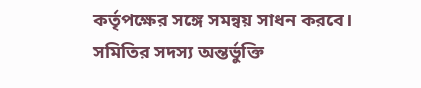কর্তৃপক্ষের সঙ্গে সমন্বয় সাধন করবে।
সমিতির সদস্য অন্তর্ভুক্তি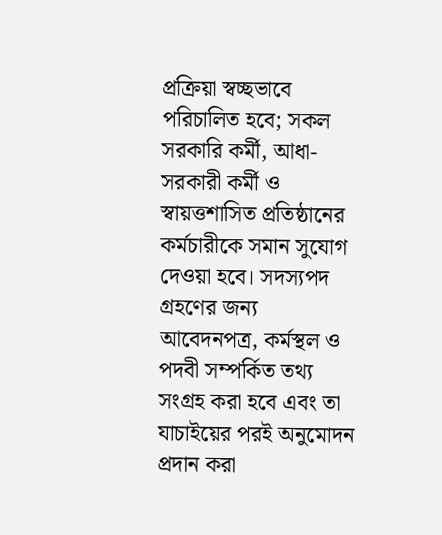প্রক্রিয়া স্বচ্ছভাবে পরিচালিত হবে; সকল সরকারি কর্মী, আধা-সরকারী কর্মী ও স্বায়ত্তশাসিত প্রতিষ্ঠানের কর্মচারীকে সমান সুযোগ দেওয়া হবে। সদস্যপদ গ্রহণের জন্য আবেদনপত্র, কর্মস্থল ও পদবী সম্পর্কিত তথ্য সংগ্রহ করা হবে এবং তা যাচাইয়ের পরই অনুমোদন প্রদান করা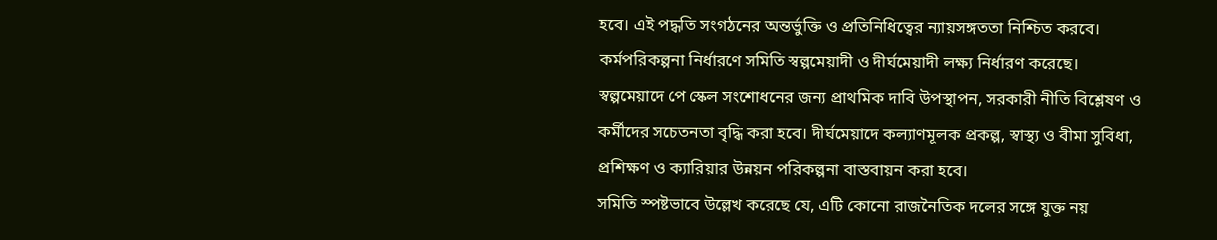হবে। এই পদ্ধতি সংগঠনের অন্তর্ভুক্তি ও প্রতিনিধিত্বের ন্যায়সঙ্গততা নিশ্চিত করবে।
কর্মপরিকল্পনা নির্ধারণে সমিতি স্বল্পমেয়াদী ও দীর্ঘমেয়াদী লক্ষ্য নির্ধারণ করেছে। স্বল্পমেয়াদে পে স্কেল সংশোধনের জন্য প্রাথমিক দাবি উপস্থাপন, সরকারী নীতি বিশ্লেষণ ও কর্মীদের সচেতনতা বৃদ্ধি করা হবে। দীর্ঘমেয়াদে কল্যাণমূলক প্রকল্প, স্বাস্থ্য ও বীমা সুবিধা, প্রশিক্ষণ ও ক্যারিয়ার উন্নয়ন পরিকল্পনা বাস্তবায়ন করা হবে।
সমিতি স্পষ্টভাবে উল্লেখ করেছে যে, এটি কোনো রাজনৈতিক দলের সঙ্গে যুক্ত নয়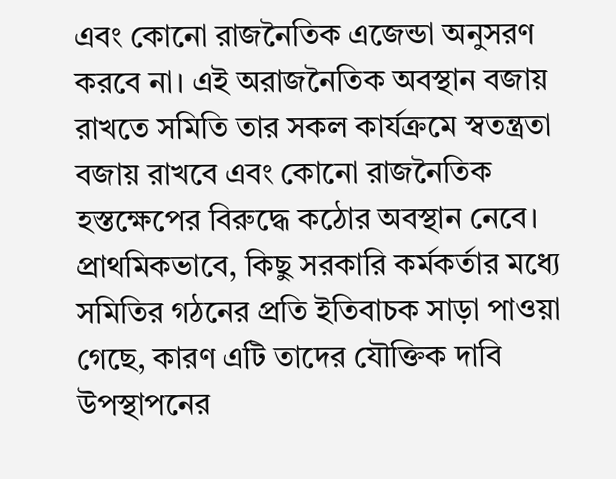এবং কোনো রাজনৈতিক এজেন্ডা অনুসরণ করবে না। এই অরাজনৈতিক অবস্থান বজায় রাখতে সমিতি তার সকল কার্যক্রমে স্বতন্ত্রতা বজায় রাখবে এবং কোনো রাজনৈতিক হস্তক্ষেপের বিরুদ্ধে কঠোর অবস্থান নেবে।
প্রাথমিকভাবে, কিছু সরকারি কর্মকর্তার মধ্যে সমিতির গঠনের প্রতি ইতিবাচক সাড়া পাওয়া গেছে, কারণ এটি তাদের যৌক্তিক দাবি উপস্থাপনের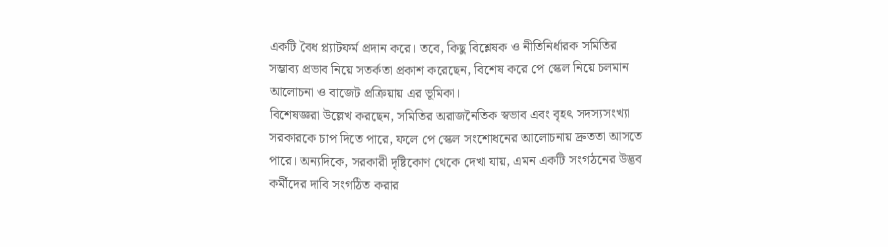একটি বৈধ প্ল্যাটফর্ম প্রদান করে। তবে, কিছু বিশ্লেষক ও নীতিনির্ধারক সমিতির সম্ভাব্য প্রভাব নিয়ে সতর্কতা প্রকাশ করেছেন, বিশেষ করে পে স্কেল নিয়ে চলমান আলোচনা ও বাজেট প্রক্রিয়ায় এর ভূমিকা।
বিশেষজ্ঞরা উল্লেখ করছেন, সমিতির অরাজনৈতিক স্বভাব এবং বৃহৎ সদস্যসংখ্যা সরকারকে চাপ দিতে পারে, ফলে পে স্কেল সংশোধনের আলোচনায় দ্রুততা আসতে পারে। অন্যদিকে, সরকারী দৃষ্টিকোণ থেকে দেখা যায়, এমন একটি সংগঠনের উদ্ভব কর্মীদের দাবি সংগঠিত করার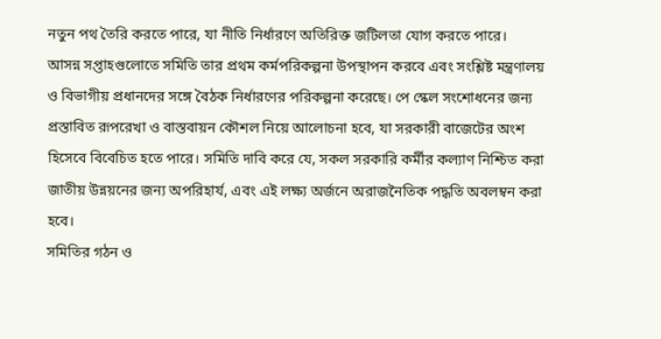নতুন পথ তৈরি করতে পারে, যা নীতি নির্ধারণে অতিরিক্ত জটিলতা যোগ করতে পারে।
আসন্ন সপ্তাহগুলোতে সমিতি তার প্রথম কর্মপরিকল্পনা উপস্থাপন করবে এবং সংশ্লিষ্ট মন্ত্রণালয় ও বিভাগীয় প্রধানদের সঙ্গে বৈঠক নির্ধারণের পরিকল্পনা করেছে। পে স্কেল সংশোধনের জন্য প্রস্তাবিত রূপরেখা ও বাস্তবায়ন কৌশল নিয়ে আলোচনা হবে, যা সরকারী বাজেটের অংশ হিসেবে বিবেচিত হতে পারে। সমিতি দাবি করে যে, সকল সরকারি কর্মীর কল্যাণ নিশ্চিত করা জাতীয় উন্নয়নের জন্য অপরিহার্য, এবং এই লক্ষ্য অর্জনে অরাজনৈতিক পদ্ধতি অবলম্বন করা হবে।
সমিতির গঠন ও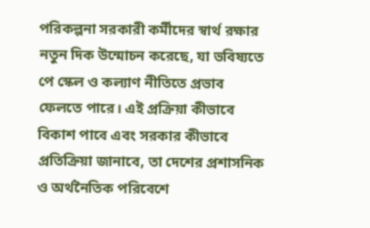পরিকল্পনা সরকারী কর্মীদের স্বার্থ রক্ষার নতুন দিক উন্মোচন করেছে, যা ভবিষ্যতে পে স্কেল ও কল্যাণ নীতিতে প্রভাব ফেলতে পারে। এই প্রক্রিয়া কীভাবে বিকাশ পাবে এবং সরকার কীভাবে প্রতিক্রিয়া জানাবে, তা দেশের প্রশাসনিক ও অর্থনৈতিক পরিবেশে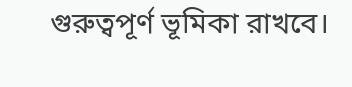গুরুত্বপূর্ণ ভূমিকা রাখবে।